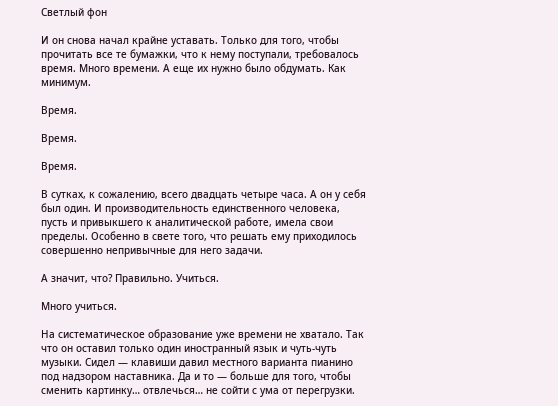Светлый фон

И он снова начал крайне уставать. Только для того, чтобы прочитать все те бумажки, что к нему поступали, требовалось время. Много времени. А еще их нужно было обдумать. Как минимум.

Время.

Время.

Время.

В сутках, к сожалению, всего двадцать четыре часа. А он у себя был один. И производительность единственного человека, пусть и привыкшего к аналитической работе, имела свои пределы. Особенно в свете того, что решать ему приходилось совершенно непривычные для него задачи.

А значит, что? Правильно. Учиться.

Много учиться.

На систематическое образование уже времени не хватало. Так что он оставил только один иностранный язык и чуть-чуть музыки. Сидел — клавиши давил местного варианта пианино под надзором наставника. Да и то — больше для того, чтобы сменить картинку… отвлечься… не сойти с ума от перегрузки.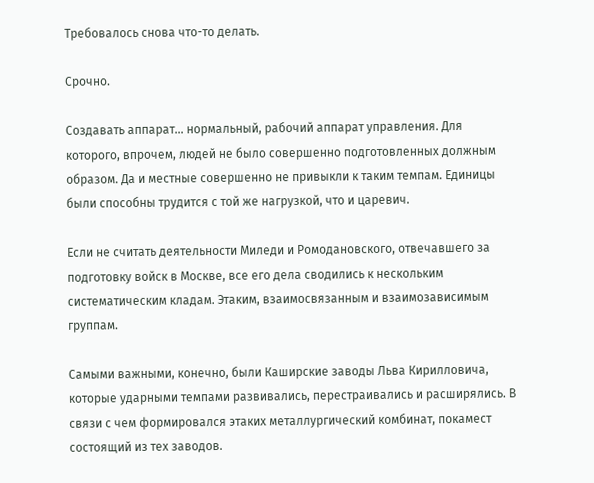Требовалось снова что-то делать.

Срочно.

Создавать аппарат… нормальный, рабочий аппарат управления. Для которого, впрочем, людей не было совершенно подготовленных должным образом. Да и местные совершенно не привыкли к таким темпам. Единицы были способны трудится с той же нагрузкой, что и царевич.

Если не считать деятельности Миледи и Ромодановского, отвечавшего за подготовку войск в Москве, все его дела сводились к нескольким систематическим кладам. Этаким, взаимосвязанным и взаимозависимым группам.

Самыми важными, конечно, были Каширские заводы Льва Кирилловича, которые ударными темпами развивались, перестраивались и расширялись. В связи с чем формировался этаких металлургический комбинат, покамест состоящий из тех заводов.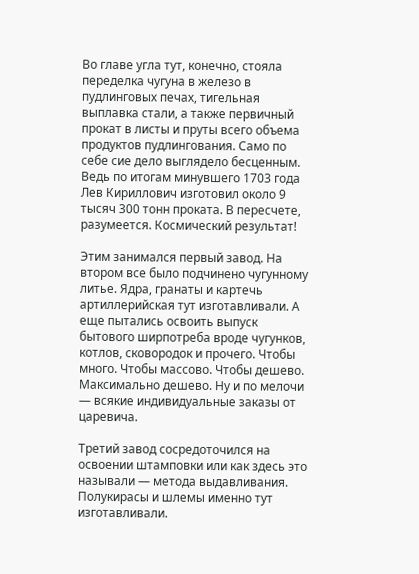Во главе угла тут, конечно, стояла переделка чугуна в железо в пудлинговых печах, тигельная выплавка стали, а также первичный прокат в листы и пруты всего объема продуктов пудлингования. Само по себе сие дело выглядело бесценным. Ведь по итогам минувшего 1703 года Лев Кириллович изготовил около 9 тысяч 300 тонн проката. В пересчете, разумеется. Космический результат!

Этим занимался первый завод. На втором все было подчинено чугунному литье. Ядра, гранаты и картечь артиллерийская тут изготавливали. А еще пытались освоить выпуск бытового ширпотреба вроде чугунков, котлов, сковородок и прочего. Чтобы много. Чтобы массово. Чтобы дешево. Максимально дешево. Ну и по мелочи — всякие индивидуальные заказы от царевича.

Третий завод сосредоточился на освоении штамповки или как здесь это называли — метода выдавливания. Полукирасы и шлемы именно тут изготавливали.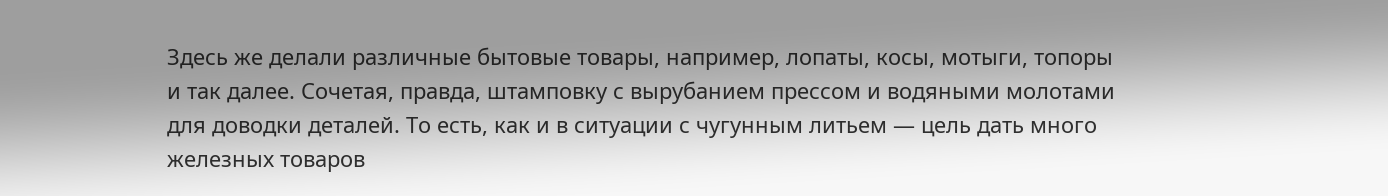Здесь же делали различные бытовые товары, например, лопаты, косы, мотыги, топоры и так далее. Сочетая, правда, штамповку с вырубанием прессом и водяными молотами для доводки деталей. То есть, как и в ситуации с чугунным литьем — цель дать много железных товаров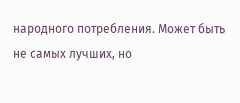народного потребления. Может быть не самых лучших, но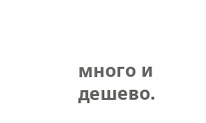много и дешево.